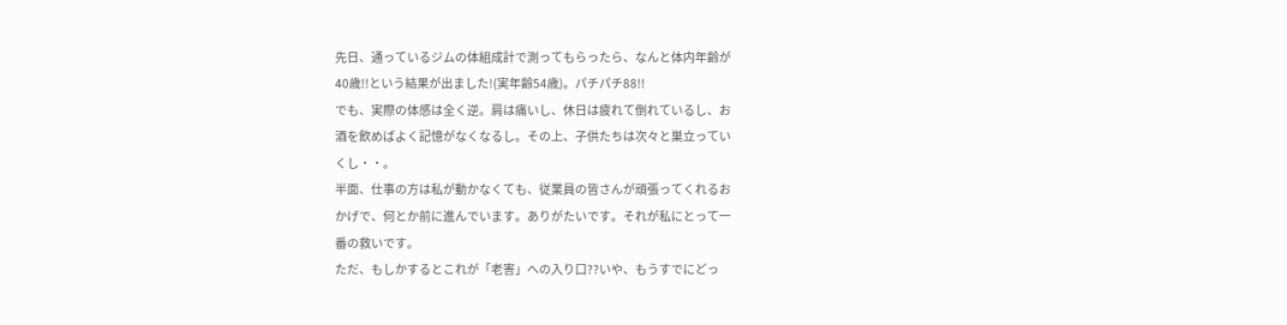先日、通っているジムの体組成計で測ってもらったら、なんと体内年齢が
40歳!!という結果が出ました!(実年齢54歳)。パチパチ88!!
でも、実際の体感は全く逆。肩は痛いし、休日は疲れて倒れているし、お
酒を飲めばよく記憶がなくなるし。その上、子供たちは次々と巣立ってい
くし・・。
半面、仕事の方は私が動かなくても、従業員の皆さんが頑張ってくれるお
かげで、何とか前に進んでいます。ありがたいです。それが私にとって一
番の救いです。
ただ、もしかするとこれが「老害」への入り口??いや、もうすでにどっ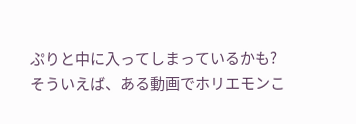ぷりと中に入ってしまっているかも?
そういえば、ある動画でホリエモンこ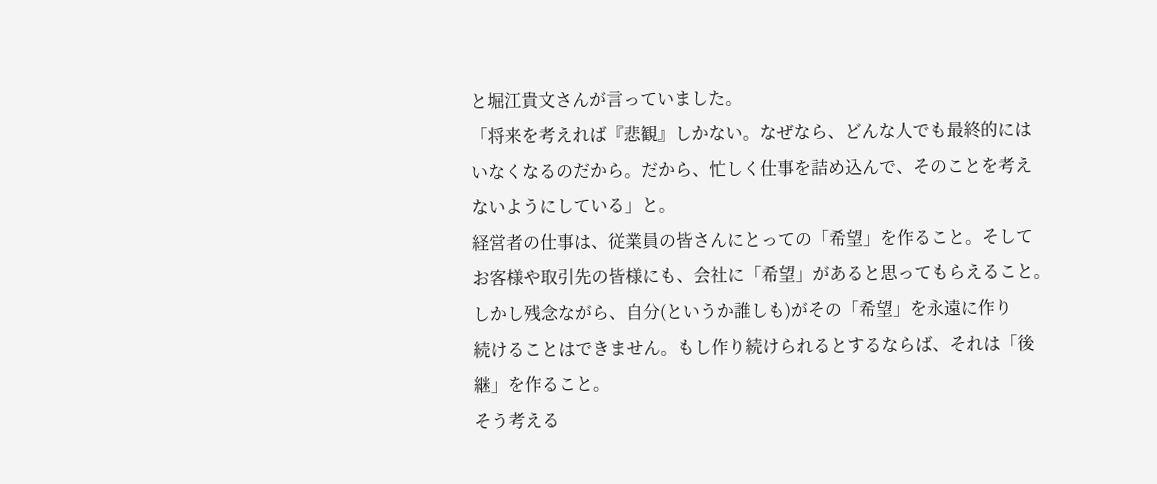と堀江貴文さんが言っていました。
「将来を考えれば『悲観』しかない。なぜなら、どんな人でも最終的には
いなくなるのだから。だから、忙しく仕事を詰め込んで、そのことを考え
ないようにしている」と。
経営者の仕事は、従業員の皆さんにとっての「希望」を作ること。そして
お客様や取引先の皆様にも、会社に「希望」があると思ってもらえること。
しかし残念ながら、自分(というか誰しも)がその「希望」を永遠に作り
続けることはできません。もし作り続けられるとするならば、それは「後
継」を作ること。
そう考える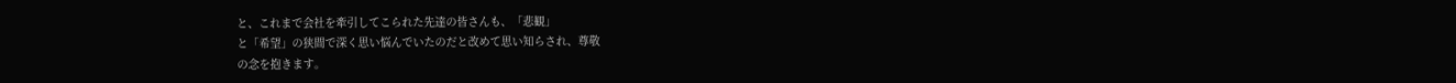と、これまで会社を牽引してこられた先達の皆さんも、「悲観」
と「希望」の狭間で深く思い悩んでいたのだと改めて思い知らされ、尊敬
の念を抱きます。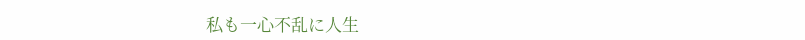私も一心不乱に人生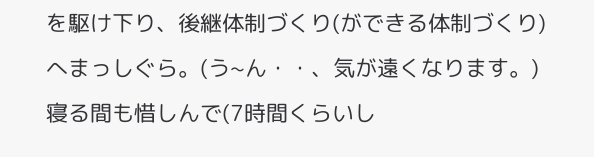を駆け下り、後継体制づくり(ができる体制づくり)
へまっしぐら。(う~ん・・、気が遠くなります。)
寝る間も惜しんで(7時間くらいし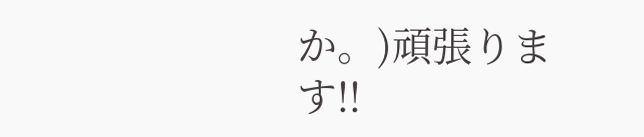か。)頑張ります!!